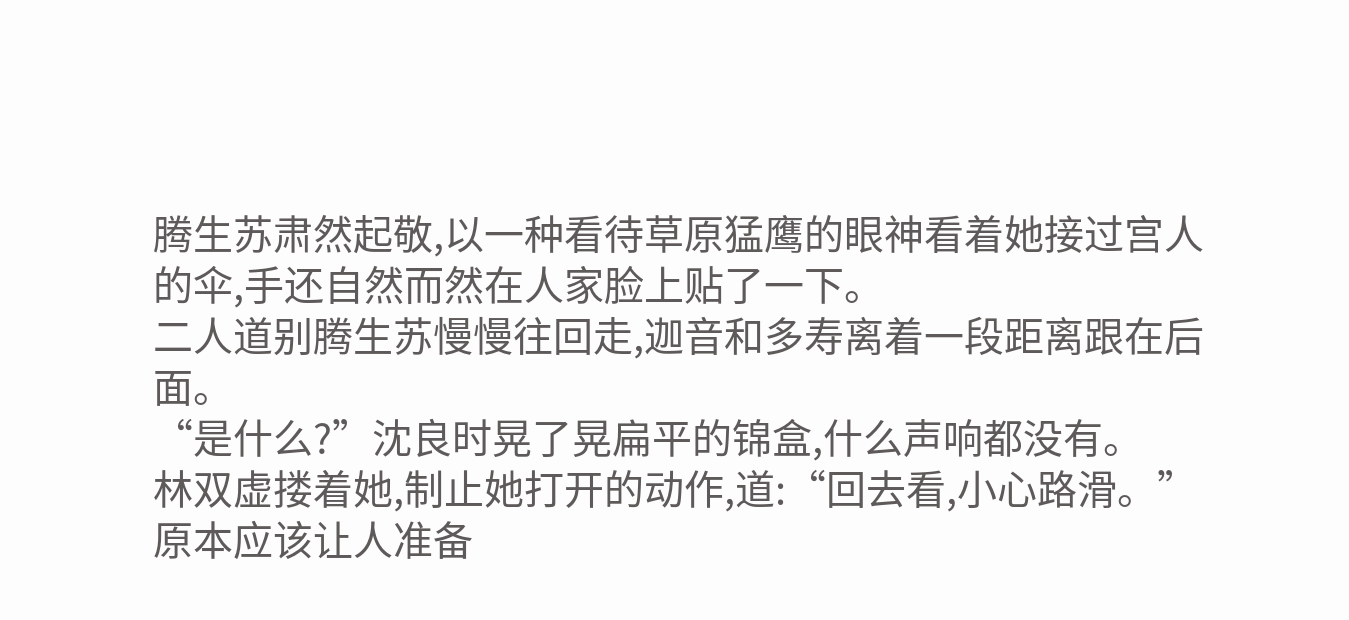腾生苏肃然起敬,以一种看待草原猛鹰的眼神看着她接过宫人的伞,手还自然而然在人家脸上贴了一下。
二人道别腾生苏慢慢往回走,迦音和多寿离着一段距离跟在后面。
“是什么?”沈良时晃了晃扁平的锦盒,什么声响都没有。
林双虚搂着她,制止她打开的动作,道:“回去看,小心路滑。”
原本应该让人准备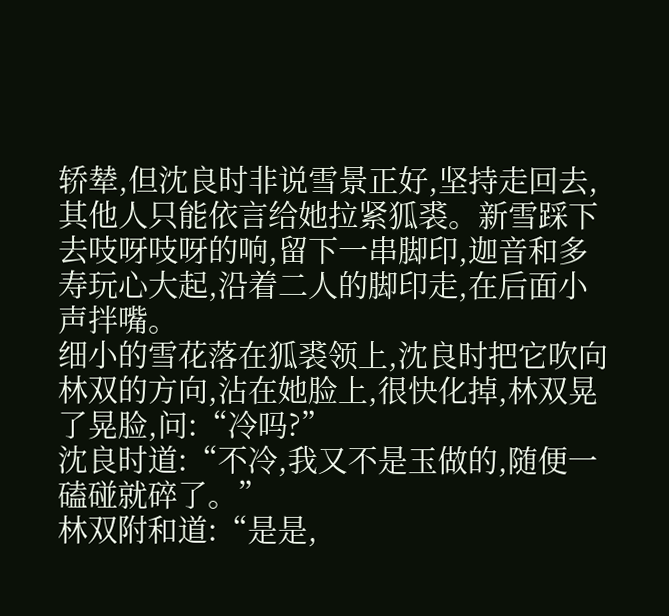轿辇,但沈良时非说雪景正好,坚持走回去,其他人只能依言给她拉紧狐裘。新雪踩下去吱呀吱呀的响,留下一串脚印,迦音和多寿玩心大起,沿着二人的脚印走,在后面小声拌嘴。
细小的雪花落在狐裘领上,沈良时把它吹向林双的方向,沾在她脸上,很快化掉,林双晃了晃脸,问:“冷吗?”
沈良时道:“不冷,我又不是玉做的,随便一磕碰就碎了。”
林双附和道:“是是,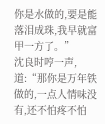你是水做的,要是能落泪成珠,我早就富甲一方了。”
沈良时哼一声,道:“那你是万年铁做的,一点人情味没有,还不怕疼不怕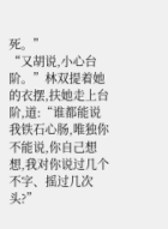死。”
“又胡说,小心台阶。”林双提着她的衣摆,扶她走上台阶,道:“谁都能说我铁石心肠,唯独你不能说,你自己想想,我对你说过几个不字、摇过几次头?”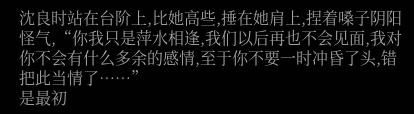沈良时站在台阶上,比她高些,捶在她肩上,捏着嗓子阴阳怪气,“你我只是萍水相逢,我们以后再也不会见面,我对你不会有什么多余的感情,至于你不要一时冲昏了头,错把此当情了……”
是最初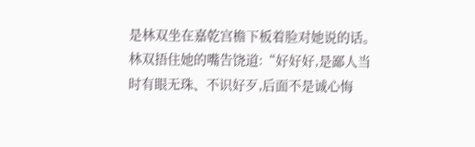是林双坐在嘉乾宫檐下板着脸对她说的话。
林双捂住她的嘴告饶道:“好好好,是鄙人当时有眼无珠、不识好歹,后面不是诚心悔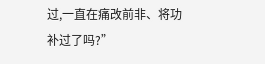过,一直在痛改前非、将功补过了吗?”